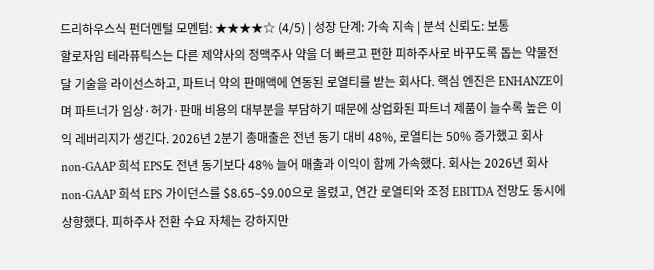드리하우스식 펀더멘털 모멘텀: ★★★★☆ (4/5) | 성장 단계: 가속 지속 | 분석 신뢰도: 보통
할로자임 테라퓨틱스는 다른 제약사의 정맥주사 약을 더 빠르고 편한 피하주사로 바꾸도록 돕는 약물전달 기술을 라이선스하고, 파트너 약의 판매액에 연동된 로열티를 받는 회사다. 핵심 엔진은 ENHANZE이며 파트너가 임상·허가·판매 비용의 대부분을 부담하기 때문에 상업화된 파트너 제품이 늘수록 높은 이익 레버리지가 생긴다. 2026년 2분기 총매출은 전년 동기 대비 48%, 로열티는 50% 증가했고 회사 non-GAAP 희석 EPS도 전년 동기보다 48% 늘어 매출과 이익이 함께 가속했다. 회사는 2026년 회사 non-GAAP 희석 EPS 가이던스를 $8.65–$9.00으로 올렸고, 연간 로열티와 조정 EBITDA 전망도 동시에 상향했다. 피하주사 전환 수요 자체는 강하지만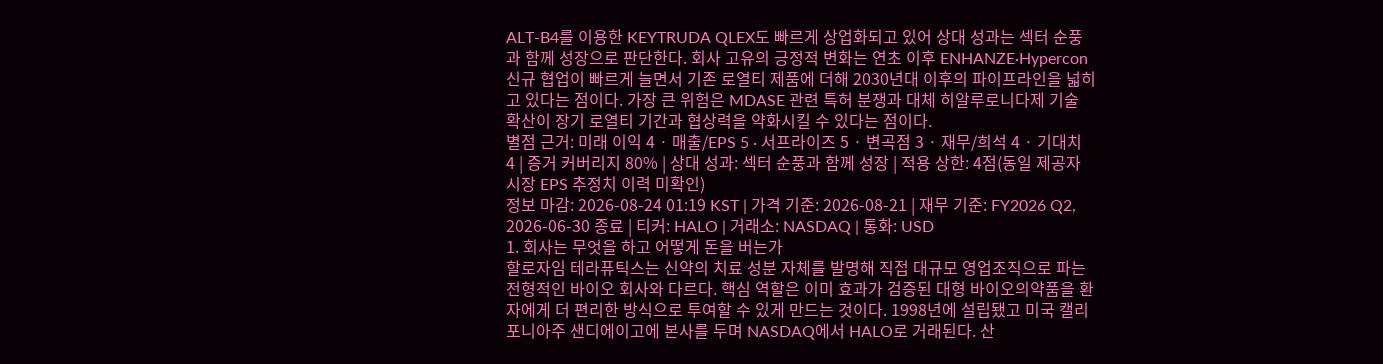ALT-B4를 이용한 KEYTRUDA QLEX도 빠르게 상업화되고 있어 상대 성과는 섹터 순풍과 함께 성장으로 판단한다. 회사 고유의 긍정적 변화는 연초 이후 ENHANZE·Hypercon 신규 협업이 빠르게 늘면서 기존 로열티 제품에 더해 2030년대 이후의 파이프라인을 넓히고 있다는 점이다. 가장 큰 위험은 MDASE 관련 특허 분쟁과 대체 히알루로니다제 기술 확산이 장기 로열티 기간과 협상력을 약화시킬 수 있다는 점이다.
별점 근거: 미래 이익 4 · 매출/EPS 5 · 서프라이즈 5 · 변곡점 3 · 재무/희석 4 · 기대치 4 | 증거 커버리지 80% | 상대 성과: 섹터 순풍과 함께 성장 | 적용 상한: 4점(동일 제공자 시장 EPS 추정치 이력 미확인)
정보 마감: 2026-08-24 01:19 KST | 가격 기준: 2026-08-21 | 재무 기준: FY2026 Q2, 2026-06-30 종료 | 티커: HALO | 거래소: NASDAQ | 통화: USD
1. 회사는 무엇을 하고 어떻게 돈을 버는가
할로자임 테라퓨틱스는 신약의 치료 성분 자체를 발명해 직접 대규모 영업조직으로 파는 전형적인 바이오 회사와 다르다. 핵심 역할은 이미 효과가 검증된 대형 바이오의약품을 환자에게 더 편리한 방식으로 투여할 수 있게 만드는 것이다. 1998년에 설립됐고 미국 캘리포니아주 샌디에이고에 본사를 두며 NASDAQ에서 HALO로 거래된다. 산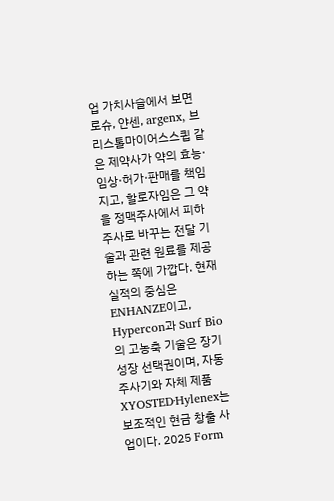업 가치사슬에서 보면 로슈, 얀센, argenx, 브리스톨마이어스스큅 같은 제약사가 약의 효능·임상·허가·판매를 책임지고, 할로자임은 그 약을 정맥주사에서 피하주사로 바꾸는 전달 기술과 관련 원료를 제공하는 쪽에 가깝다. 현재 실적의 중심은 ENHANZE이고, Hypercon과 Surf Bio의 고농축 기술은 장기 성장 선택권이며, 자동주사기와 자체 제품 XYOSTED·Hylenex는 보조적인 현금 창출 사업이다. 2025 Form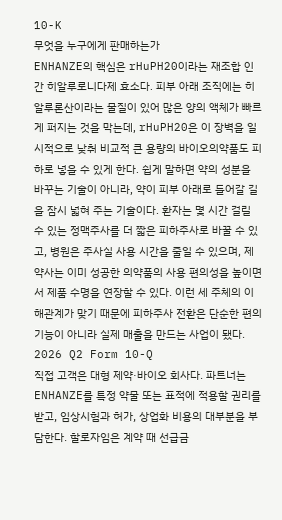10-K
무엇을 누구에게 판매하는가
ENHANZE의 핵심은 rHuPH20이라는 재조합 인간 히알루로니다제 효소다. 피부 아래 조직에는 히알루론산이라는 물질이 있어 많은 양의 액체가 빠르게 퍼지는 것을 막는데, rHuPH20은 이 장벽을 일시적으로 낮춰 비교적 큰 용량의 바이오의약품도 피하로 넣을 수 있게 한다. 쉽게 말하면 약의 성분을 바꾸는 기술이 아니라, 약이 피부 아래로 들어갈 길을 잠시 넓혀 주는 기술이다. 환자는 몇 시간 걸릴 수 있는 정맥주사를 더 짧은 피하주사로 바꿀 수 있고, 병원은 주사실 사용 시간을 줄일 수 있으며, 제약사는 이미 성공한 의약품의 사용 편의성을 높이면서 제품 수명을 연장할 수 있다. 이런 세 주체의 이해관계가 맞기 때문에 피하주사 전환은 단순한 편의 기능이 아니라 실제 매출을 만드는 사업이 됐다. 2026 Q2 Form 10-Q
직접 고객은 대형 제약·바이오 회사다. 파트너는 ENHANZE를 특정 약물 또는 표적에 적용할 권리를 받고, 임상시험과 허가, 상업화 비용의 대부분을 부담한다. 할로자임은 계약 때 선급금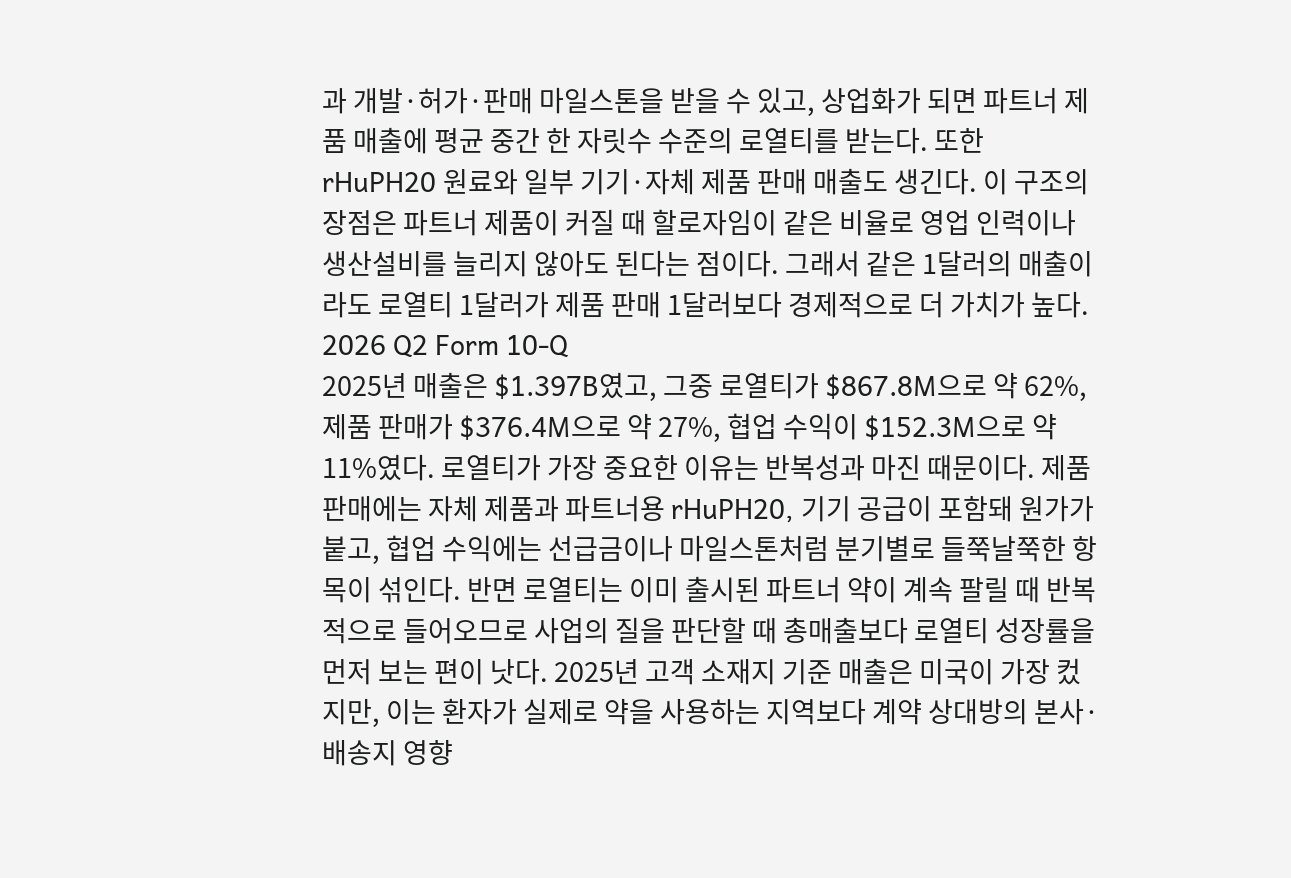과 개발·허가·판매 마일스톤을 받을 수 있고, 상업화가 되면 파트너 제품 매출에 평균 중간 한 자릿수 수준의 로열티를 받는다. 또한 rHuPH20 원료와 일부 기기·자체 제품 판매 매출도 생긴다. 이 구조의 장점은 파트너 제품이 커질 때 할로자임이 같은 비율로 영업 인력이나 생산설비를 늘리지 않아도 된다는 점이다. 그래서 같은 1달러의 매출이라도 로열티 1달러가 제품 판매 1달러보다 경제적으로 더 가치가 높다. 2026 Q2 Form 10-Q
2025년 매출은 $1.397B였고, 그중 로열티가 $867.8M으로 약 62%, 제품 판매가 $376.4M으로 약 27%, 협업 수익이 $152.3M으로 약 11%였다. 로열티가 가장 중요한 이유는 반복성과 마진 때문이다. 제품 판매에는 자체 제품과 파트너용 rHuPH20, 기기 공급이 포함돼 원가가 붙고, 협업 수익에는 선급금이나 마일스톤처럼 분기별로 들쭉날쭉한 항목이 섞인다. 반면 로열티는 이미 출시된 파트너 약이 계속 팔릴 때 반복적으로 들어오므로 사업의 질을 판단할 때 총매출보다 로열티 성장률을 먼저 보는 편이 낫다. 2025년 고객 소재지 기준 매출은 미국이 가장 컸지만, 이는 환자가 실제로 약을 사용하는 지역보다 계약 상대방의 본사·배송지 영향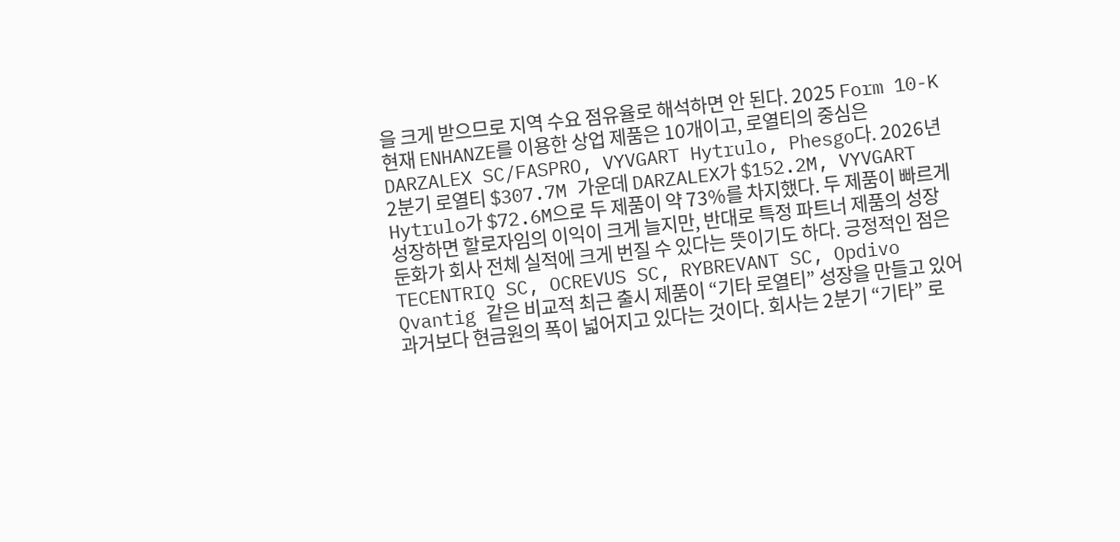을 크게 받으므로 지역 수요 점유율로 해석하면 안 된다. 2025 Form 10-K
현재 ENHANZE를 이용한 상업 제품은 10개이고, 로열티의 중심은 DARZALEX SC/FASPRO, VYVGART Hytrulo, Phesgo다. 2026년 2분기 로열티 $307.7M 가운데 DARZALEX가 $152.2M, VYVGART Hytrulo가 $72.6M으로 두 제품이 약 73%를 차지했다. 두 제품이 빠르게 성장하면 할로자임의 이익이 크게 늘지만, 반대로 특정 파트너 제품의 성장 둔화가 회사 전체 실적에 크게 번질 수 있다는 뜻이기도 하다. 긍정적인 점은 TECENTRIQ SC, OCREVUS SC, RYBREVANT SC, Opdivo Qvantig 같은 비교적 최근 출시 제품이 “기타 로열티” 성장을 만들고 있어 과거보다 현금원의 폭이 넓어지고 있다는 것이다. 회사는 2분기 “기타” 로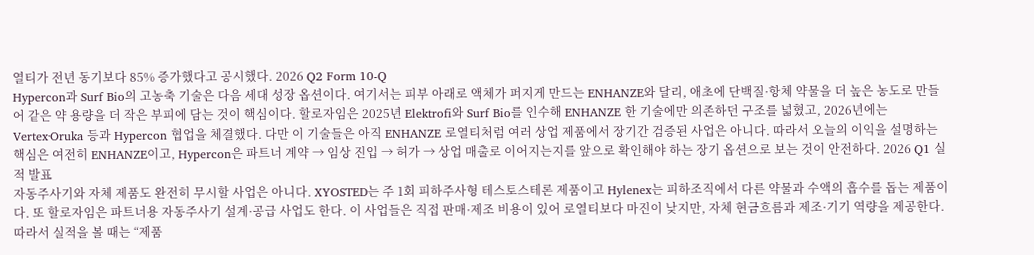열티가 전년 동기보다 85% 증가했다고 공시했다. 2026 Q2 Form 10-Q
Hypercon과 Surf Bio의 고농축 기술은 다음 세대 성장 옵션이다. 여기서는 피부 아래로 액체가 퍼지게 만드는 ENHANZE와 달리, 애초에 단백질·항체 약물을 더 높은 농도로 만들어 같은 약 용량을 더 작은 부피에 담는 것이 핵심이다. 할로자임은 2025년 Elektrofi와 Surf Bio를 인수해 ENHANZE 한 기술에만 의존하던 구조를 넓혔고, 2026년에는 Vertex·Oruka 등과 Hypercon 협업을 체결했다. 다만 이 기술들은 아직 ENHANZE 로열티처럼 여러 상업 제품에서 장기간 검증된 사업은 아니다. 따라서 오늘의 이익을 설명하는 핵심은 여전히 ENHANZE이고, Hypercon은 파트너 계약 → 임상 진입 → 허가 → 상업 매출로 이어지는지를 앞으로 확인해야 하는 장기 옵션으로 보는 것이 안전하다. 2026 Q1 실적 발표
자동주사기와 자체 제품도 완전히 무시할 사업은 아니다. XYOSTED는 주 1회 피하주사형 테스토스테론 제품이고 Hylenex는 피하조직에서 다른 약물과 수액의 흡수를 돕는 제품이다. 또 할로자임은 파트너용 자동주사기 설계·공급 사업도 한다. 이 사업들은 직접 판매·제조 비용이 있어 로열티보다 마진이 낮지만, 자체 현금흐름과 제조·기기 역량을 제공한다. 따라서 실적을 볼 때는 “제품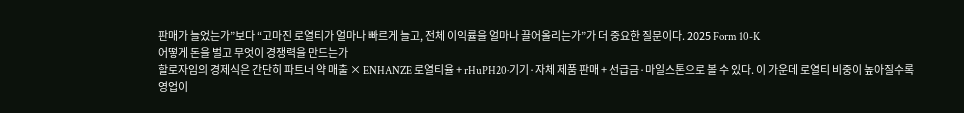판매가 늘었는가”보다 “고마진 로열티가 얼마나 빠르게 늘고, 전체 이익률을 얼마나 끌어올리는가”가 더 중요한 질문이다. 2025 Form 10-K
어떻게 돈을 벌고 무엇이 경쟁력을 만드는가
할로자임의 경제식은 간단히 파트너 약 매출 × ENHANZE 로열티율 + rHuPH20·기기·자체 제품 판매 + 선급금·마일스톤으로 볼 수 있다. 이 가운데 로열티 비중이 높아질수록 영업이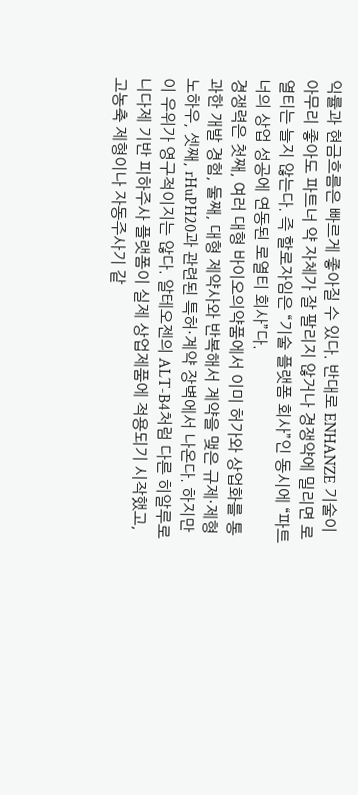익률과 현금흐름은 빠르게 좋아질 수 있다. 반대로 ENHANZE 기술이 아무리 좋아도 파트너 약 자체가 잘 팔리지 않거나 경쟁약에 밀리면 로열티는 늘지 않는다. 즉 할로자임은 “기술 플랫폼 회사”인 동시에 “파트너의 상업 성공에 연동된 로열티 회사”다.
경쟁력은 첫째, 여러 대형 바이오의약품에서 이미 허가와 상업화를 통과한 개발 경험, 둘째, 대형 제약사와 반복해서 계약을 맺은 규제·제형 노하우, 셋째, rHuPH20과 관련된 특허·계약 장벽에서 나온다. 하지만 이 우위가 영구적이지는 않다. 알테오젠의 ALT-B4처럼 다른 히알루로니다제 기반 피하주사 플랫폼이 실제 상업제품에 적용되기 시작했고, 고농축 제형이나 자동주사기 같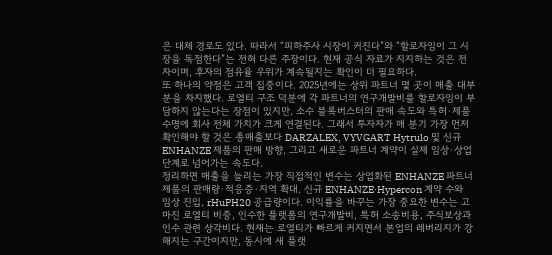은 대체 경로도 있다. 따라서 “피하주사 시장이 커진다”와 “할로자임이 그 시장을 독점한다”는 전혀 다른 주장이다. 현재 공식 자료가 지지하는 것은 전자이며, 후자의 점유율 우위가 계속될지는 확인이 더 필요하다.
또 하나의 약점은 고객 집중이다. 2025년에는 상위 파트너 몇 곳이 매출 대부분을 차지했다. 로열티 구조 덕분에 각 파트너의 연구개발비를 할로자임이 부담하지 않는다는 장점이 있지만, 소수 블록버스터의 판매 속도와 특허·제품 수명에 회사 전체 가치가 크게 연결된다. 그래서 투자자가 매 분기 가장 먼저 확인해야 할 것은 총매출보다 DARZALEX, VYVGART Hytrulo 및 신규 ENHANZE 제품의 판매 방향, 그리고 새로운 파트너 계약이 실제 임상·상업 단계로 넘어가는 속도다.
정리하면 매출을 늘리는 가장 직접적인 변수는 상업화된 ENHANZE 파트너 제품의 판매량·적응증·지역 확대, 신규 ENHANZE·Hypercon 계약 수와 임상 진입, rHuPH20 공급량이다. 이익률을 바꾸는 가장 중요한 변수는 고마진 로열티 비중, 인수한 플랫폼의 연구개발비, 특허 소송비용, 주식보상과 인수 관련 상각비다. 현재는 로열티가 빠르게 커지면서 본업의 레버리지가 강해지는 구간이지만, 동시에 새 플랫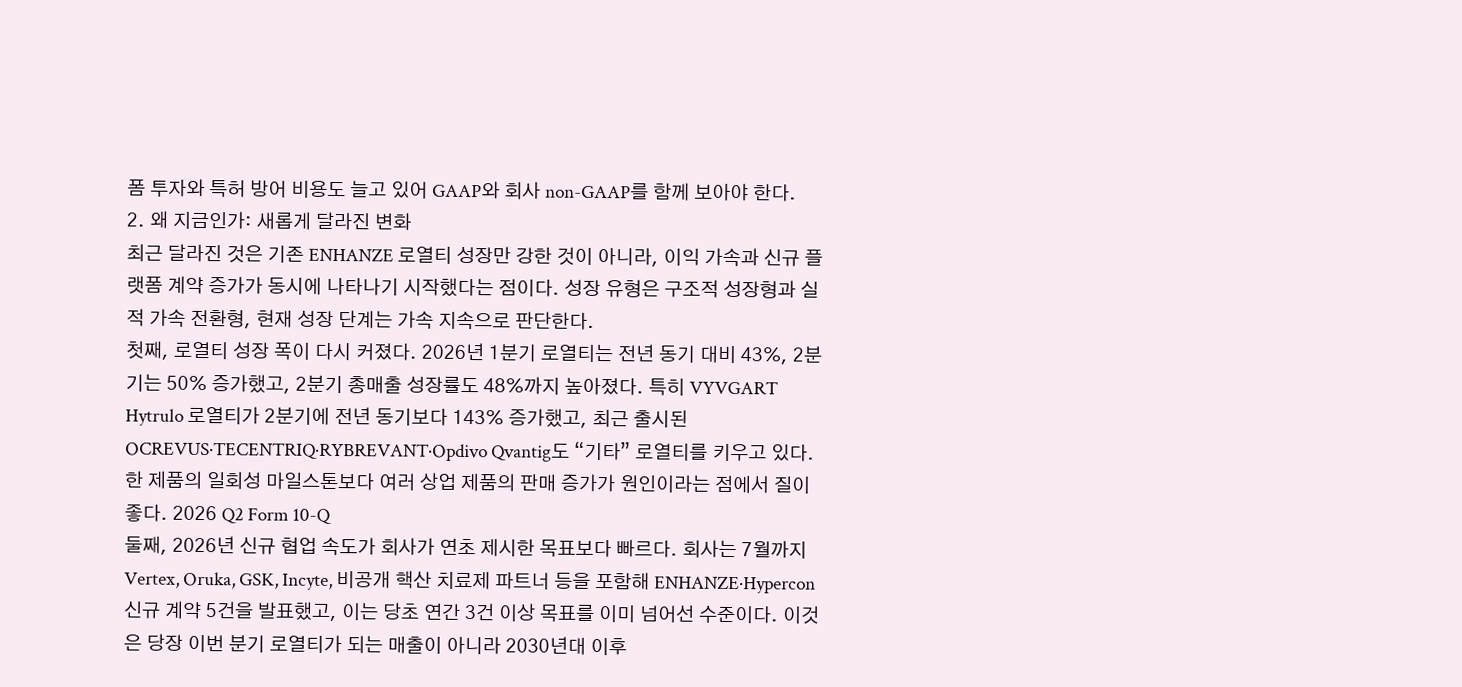폼 투자와 특허 방어 비용도 늘고 있어 GAAP와 회사 non-GAAP를 함께 보아야 한다.
2. 왜 지금인가: 새롭게 달라진 변화
최근 달라진 것은 기존 ENHANZE 로열티 성장만 강한 것이 아니라, 이익 가속과 신규 플랫폼 계약 증가가 동시에 나타나기 시작했다는 점이다. 성장 유형은 구조적 성장형과 실적 가속 전환형, 현재 성장 단계는 가속 지속으로 판단한다.
첫째, 로열티 성장 폭이 다시 커졌다. 2026년 1분기 로열티는 전년 동기 대비 43%, 2분기는 50% 증가했고, 2분기 총매출 성장률도 48%까지 높아졌다. 특히 VYVGART Hytrulo 로열티가 2분기에 전년 동기보다 143% 증가했고, 최근 출시된 OCREVUS·TECENTRIQ·RYBREVANT·Opdivo Qvantig도 “기타” 로열티를 키우고 있다. 한 제품의 일회성 마일스톤보다 여러 상업 제품의 판매 증가가 원인이라는 점에서 질이 좋다. 2026 Q2 Form 10-Q
둘째, 2026년 신규 협업 속도가 회사가 연초 제시한 목표보다 빠르다. 회사는 7월까지 Vertex, Oruka, GSK, Incyte, 비공개 핵산 치료제 파트너 등을 포함해 ENHANZE·Hypercon 신규 계약 5건을 발표했고, 이는 당초 연간 3건 이상 목표를 이미 넘어선 수준이다. 이것은 당장 이번 분기 로열티가 되는 매출이 아니라 2030년대 이후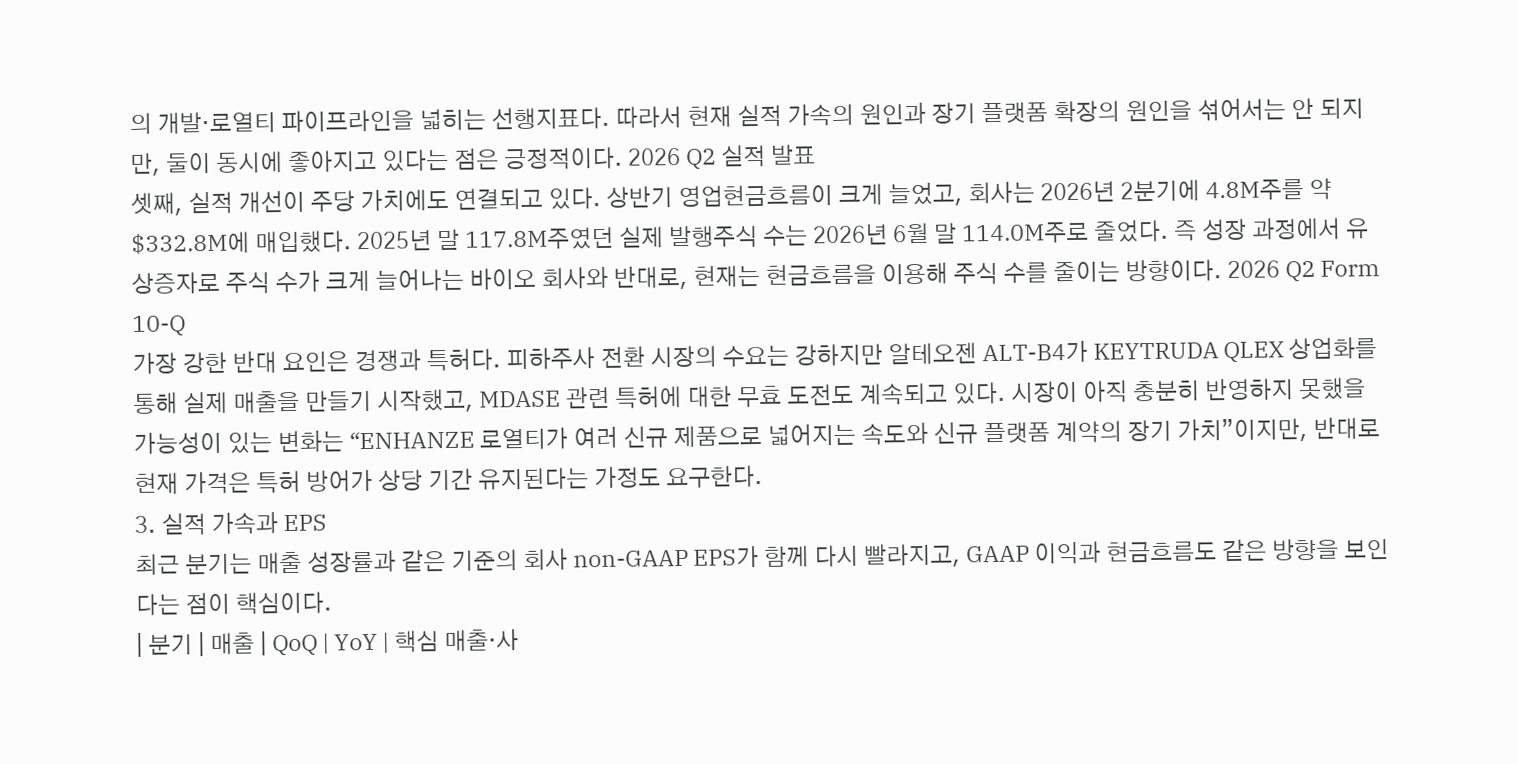의 개발·로열티 파이프라인을 넓히는 선행지표다. 따라서 현재 실적 가속의 원인과 장기 플랫폼 확장의 원인을 섞어서는 안 되지만, 둘이 동시에 좋아지고 있다는 점은 긍정적이다. 2026 Q2 실적 발표
셋째, 실적 개선이 주당 가치에도 연결되고 있다. 상반기 영업현금흐름이 크게 늘었고, 회사는 2026년 2분기에 4.8M주를 약 $332.8M에 매입했다. 2025년 말 117.8M주였던 실제 발행주식 수는 2026년 6월 말 114.0M주로 줄었다. 즉 성장 과정에서 유상증자로 주식 수가 크게 늘어나는 바이오 회사와 반대로, 현재는 현금흐름을 이용해 주식 수를 줄이는 방향이다. 2026 Q2 Form 10-Q
가장 강한 반대 요인은 경쟁과 특허다. 피하주사 전환 시장의 수요는 강하지만 알테오젠 ALT-B4가 KEYTRUDA QLEX 상업화를 통해 실제 매출을 만들기 시작했고, MDASE 관련 특허에 대한 무효 도전도 계속되고 있다. 시장이 아직 충분히 반영하지 못했을 가능성이 있는 변화는 “ENHANZE 로열티가 여러 신규 제품으로 넓어지는 속도와 신규 플랫폼 계약의 장기 가치”이지만, 반대로 현재 가격은 특허 방어가 상당 기간 유지된다는 가정도 요구한다.
3. 실적 가속과 EPS
최근 분기는 매출 성장률과 같은 기준의 회사 non-GAAP EPS가 함께 다시 빨라지고, GAAP 이익과 현금흐름도 같은 방향을 보인다는 점이 핵심이다.
| 분기 | 매출 | QoQ | YoY | 핵심 매출·사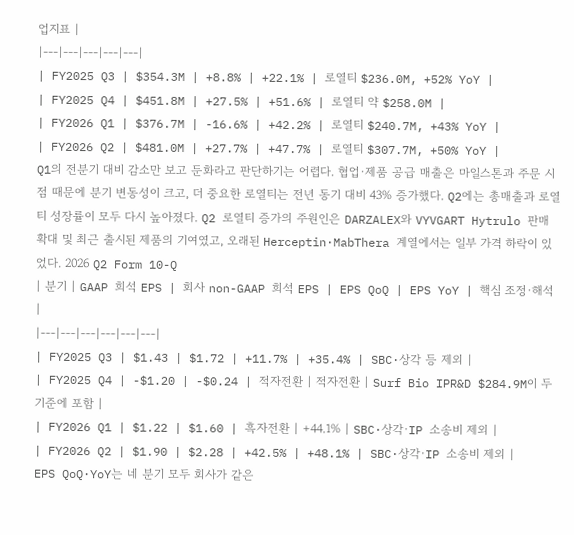업지표 |
|---|---|---|---|---|
| FY2025 Q3 | $354.3M | +8.8% | +22.1% | 로열티 $236.0M, +52% YoY |
| FY2025 Q4 | $451.8M | +27.5% | +51.6% | 로열티 약 $258.0M |
| FY2026 Q1 | $376.7M | -16.6% | +42.2% | 로열티 $240.7M, +43% YoY |
| FY2026 Q2 | $481.0M | +27.7% | +47.7% | 로열티 $307.7M, +50% YoY |
Q1의 전분기 대비 감소만 보고 둔화라고 판단하기는 어렵다. 협업·제품 공급 매출은 마일스톤과 주문 시점 때문에 분기 변동성이 크고, 더 중요한 로열티는 전년 동기 대비 43% 증가했다. Q2에는 총매출과 로열티 성장률이 모두 다시 높아졌다. Q2 로열티 증가의 주원인은 DARZALEX와 VYVGART Hytrulo 판매 확대 및 최근 출시된 제품의 기여였고, 오래된 Herceptin·MabThera 계열에서는 일부 가격 하락이 있었다. 2026 Q2 Form 10-Q
| 분기 | GAAP 희석 EPS | 회사 non-GAAP 희석 EPS | EPS QoQ | EPS YoY | 핵심 조정·해석 |
|---|---|---|---|---|---|
| FY2025 Q3 | $1.43 | $1.72 | +11.7% | +35.4% | SBC·상각 등 제외 |
| FY2025 Q4 | -$1.20 | -$0.24 | 적자전환 | 적자전환 | Surf Bio IPR&D $284.9M이 두 기준에 포함 |
| FY2026 Q1 | $1.22 | $1.60 | 흑자전환 | +44.1% | SBC·상각·IP 소송비 제외 |
| FY2026 Q2 | $1.90 | $2.28 | +42.5% | +48.1% | SBC·상각·IP 소송비 제외 |
EPS QoQ·YoY는 네 분기 모두 회사가 같은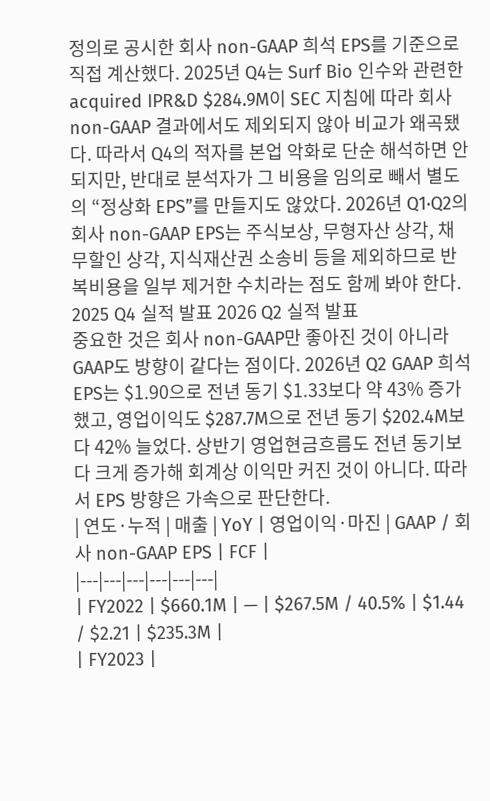정의로 공시한 회사 non-GAAP 희석 EPS를 기준으로 직접 계산했다. 2025년 Q4는 Surf Bio 인수와 관련한 acquired IPR&D $284.9M이 SEC 지침에 따라 회사 non-GAAP 결과에서도 제외되지 않아 비교가 왜곡됐다. 따라서 Q4의 적자를 본업 악화로 단순 해석하면 안 되지만, 반대로 분석자가 그 비용을 임의로 빼서 별도의 “정상화 EPS”를 만들지도 않았다. 2026년 Q1·Q2의 회사 non-GAAP EPS는 주식보상, 무형자산 상각, 채무할인 상각, 지식재산권 소송비 등을 제외하므로 반복비용을 일부 제거한 수치라는 점도 함께 봐야 한다. 2025 Q4 실적 발표 2026 Q2 실적 발표
중요한 것은 회사 non-GAAP만 좋아진 것이 아니라 GAAP도 방향이 같다는 점이다. 2026년 Q2 GAAP 희석 EPS는 $1.90으로 전년 동기 $1.33보다 약 43% 증가했고, 영업이익도 $287.7M으로 전년 동기 $202.4M보다 42% 늘었다. 상반기 영업현금흐름도 전년 동기보다 크게 증가해 회계상 이익만 커진 것이 아니다. 따라서 EPS 방향은 가속으로 판단한다.
| 연도·누적 | 매출 | YoY | 영업이익·마진 | GAAP / 회사 non-GAAP EPS | FCF |
|---|---|---|---|---|---|
| FY2022 | $660.1M | — | $267.5M / 40.5% | $1.44 / $2.21 | $235.3M |
| FY2023 |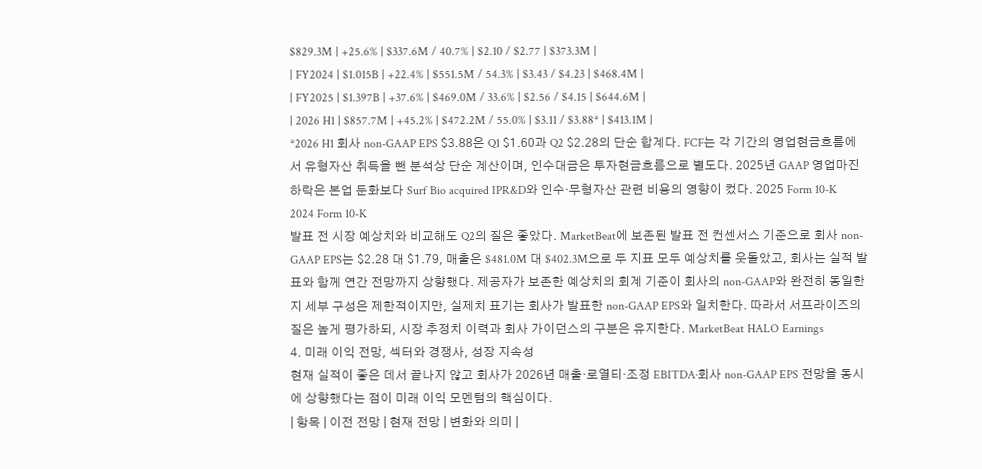$829.3M | +25.6% | $337.6M / 40.7% | $2.10 / $2.77 | $373.3M |
| FY2024 | $1.015B | +22.4% | $551.5M / 54.3% | $3.43 / $4.23 | $468.4M |
| FY2025 | $1.397B | +37.6% | $469.0M / 33.6% | $2.56 / $4.15 | $644.6M |
| 2026 H1 | $857.7M | +45.2% | $472.2M / 55.0% | $3.11 / $3.88* | $413.1M |
*2026 H1 회사 non-GAAP EPS $3.88은 Q1 $1.60과 Q2 $2.28의 단순 합계다. FCF는 각 기간의 영업현금흐름에서 유형자산 취득을 뺀 분석상 단순 계산이며, 인수대금은 투자현금흐름으로 별도다. 2025년 GAAP 영업마진 하락은 본업 둔화보다 Surf Bio acquired IPR&D와 인수·무형자산 관련 비용의 영향이 컸다. 2025 Form 10-K 2024 Form 10-K
발표 전 시장 예상치와 비교해도 Q2의 질은 좋았다. MarketBeat에 보존된 발표 전 컨센서스 기준으로 회사 non-GAAP EPS는 $2.28 대 $1.79, 매출은 $481.0M 대 $402.3M으로 두 지표 모두 예상치를 웃돌았고, 회사는 실적 발표와 함께 연간 전망까지 상향했다. 제공자가 보존한 예상치의 회계 기준이 회사의 non-GAAP와 완전히 동일한지 세부 구성은 제한적이지만, 실제치 표기는 회사가 발표한 non-GAAP EPS와 일치한다. 따라서 서프라이즈의 질은 높게 평가하되, 시장 추정치 이력과 회사 가이던스의 구분은 유지한다. MarketBeat HALO Earnings
4. 미래 이익 전망, 섹터와 경쟁사, 성장 지속성
현재 실적이 좋은 데서 끝나지 않고 회사가 2026년 매출·로열티·조정 EBITDA·회사 non-GAAP EPS 전망을 동시에 상향했다는 점이 미래 이익 모멘텀의 핵심이다.
| 항목 | 이전 전망 | 현재 전망 | 변화와 의미 |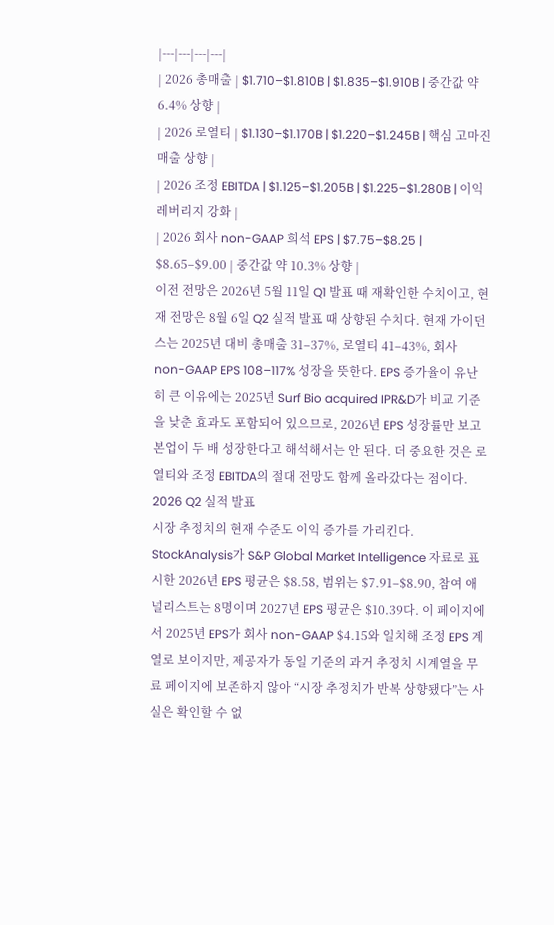|---|---|---|---|
| 2026 총매출 | $1.710–$1.810B | $1.835–$1.910B | 중간값 약 6.4% 상향 |
| 2026 로열티 | $1.130–$1.170B | $1.220–$1.245B | 핵심 고마진 매출 상향 |
| 2026 조정 EBITDA | $1.125–$1.205B | $1.225–$1.280B | 이익 레버리지 강화 |
| 2026 회사 non-GAAP 희석 EPS | $7.75–$8.25 | $8.65–$9.00 | 중간값 약 10.3% 상향 |
이전 전망은 2026년 5월 11일 Q1 발표 때 재확인한 수치이고, 현재 전망은 8월 6일 Q2 실적 발표 때 상향된 수치다. 현재 가이던스는 2025년 대비 총매출 31–37%, 로열티 41–43%, 회사 non-GAAP EPS 108–117% 성장을 뜻한다. EPS 증가율이 유난히 큰 이유에는 2025년 Surf Bio acquired IPR&D가 비교 기준을 낮춘 효과도 포함되어 있으므로, 2026년 EPS 성장률만 보고 본업이 두 배 성장한다고 해석해서는 안 된다. 더 중요한 것은 로열티와 조정 EBITDA의 절대 전망도 함께 올라갔다는 점이다. 2026 Q2 실적 발표
시장 추정치의 현재 수준도 이익 증가를 가리킨다. StockAnalysis가 S&P Global Market Intelligence 자료로 표시한 2026년 EPS 평균은 $8.58, 범위는 $7.91–$8.90, 참여 애널리스트는 8명이며 2027년 EPS 평균은 $10.39다. 이 페이지에서 2025년 EPS가 회사 non-GAAP $4.15와 일치해 조정 EPS 계열로 보이지만, 제공자가 동일 기준의 과거 추정치 시계열을 무료 페이지에 보존하지 않아 “시장 추정치가 반복 상향됐다”는 사실은 확인할 수 없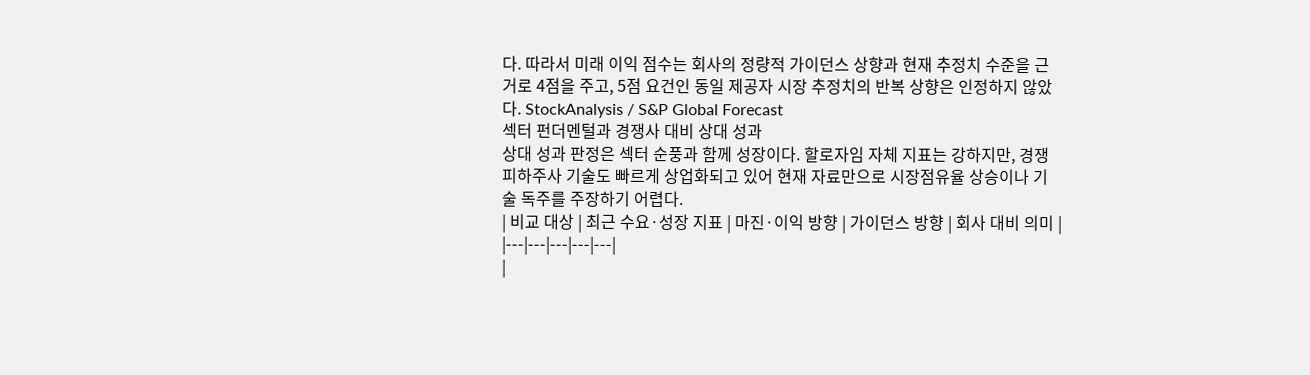다. 따라서 미래 이익 점수는 회사의 정량적 가이던스 상향과 현재 추정치 수준을 근거로 4점을 주고, 5점 요건인 동일 제공자 시장 추정치의 반복 상향은 인정하지 않았다. StockAnalysis / S&P Global Forecast
섹터 펀더멘털과 경쟁사 대비 상대 성과
상대 성과 판정은 섹터 순풍과 함께 성장이다. 할로자임 자체 지표는 강하지만, 경쟁 피하주사 기술도 빠르게 상업화되고 있어 현재 자료만으로 시장점유율 상승이나 기술 독주를 주장하기 어렵다.
| 비교 대상 | 최근 수요·성장 지표 | 마진·이익 방향 | 가이던스 방향 | 회사 대비 의미 |
|---|---|---|---|---|
|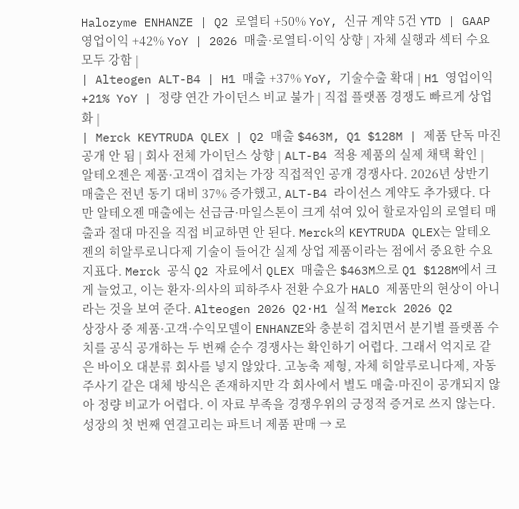Halozyme ENHANZE | Q2 로열티 +50% YoY, 신규 계약 5건 YTD | GAAP 영업이익 +42% YoY | 2026 매출·로열티·이익 상향 | 자체 실행과 섹터 수요 모두 강함 |
| Alteogen ALT-B4 | H1 매출 +37% YoY, 기술수출 확대 | H1 영업이익 +21% YoY | 정량 연간 가이던스 비교 불가 | 직접 플랫폼 경쟁도 빠르게 상업화 |
| Merck KEYTRUDA QLEX | Q2 매출 $463M, Q1 $128M | 제품 단독 마진 공개 안 됨 | 회사 전체 가이던스 상향 | ALT-B4 적용 제품의 실제 채택 확인 |
알테오젠은 제품·고객이 겹치는 가장 직접적인 공개 경쟁사다. 2026년 상반기 매출은 전년 동기 대비 37% 증가했고, ALT-B4 라이선스 계약도 추가됐다. 다만 알테오젠 매출에는 선급금·마일스톤이 크게 섞여 있어 할로자임의 로열티 매출과 절대 마진을 직접 비교하면 안 된다. Merck의 KEYTRUDA QLEX는 알테오젠의 히알루로니다제 기술이 들어간 실제 상업 제품이라는 점에서 중요한 수요 지표다. Merck 공식 Q2 자료에서 QLEX 매출은 $463M으로 Q1 $128M에서 크게 늘었고, 이는 환자·의사의 피하주사 전환 수요가 HALO 제품만의 현상이 아니라는 것을 보여 준다. Alteogen 2026 Q2·H1 실적 Merck 2026 Q2
상장사 중 제품·고객·수익모델이 ENHANZE와 충분히 겹치면서 분기별 플랫폼 수치를 공식 공개하는 두 번째 순수 경쟁사는 확인하기 어렵다. 그래서 억지로 같은 바이오 대분류 회사를 넣지 않았다. 고농축 제형, 자체 히알루로니다제, 자동주사기 같은 대체 방식은 존재하지만 각 회사에서 별도 매출·마진이 공개되지 않아 정량 비교가 어렵다. 이 자료 부족을 경쟁우위의 긍정적 증거로 쓰지 않는다.
성장의 첫 번째 연결고리는 파트너 제품 판매 → 로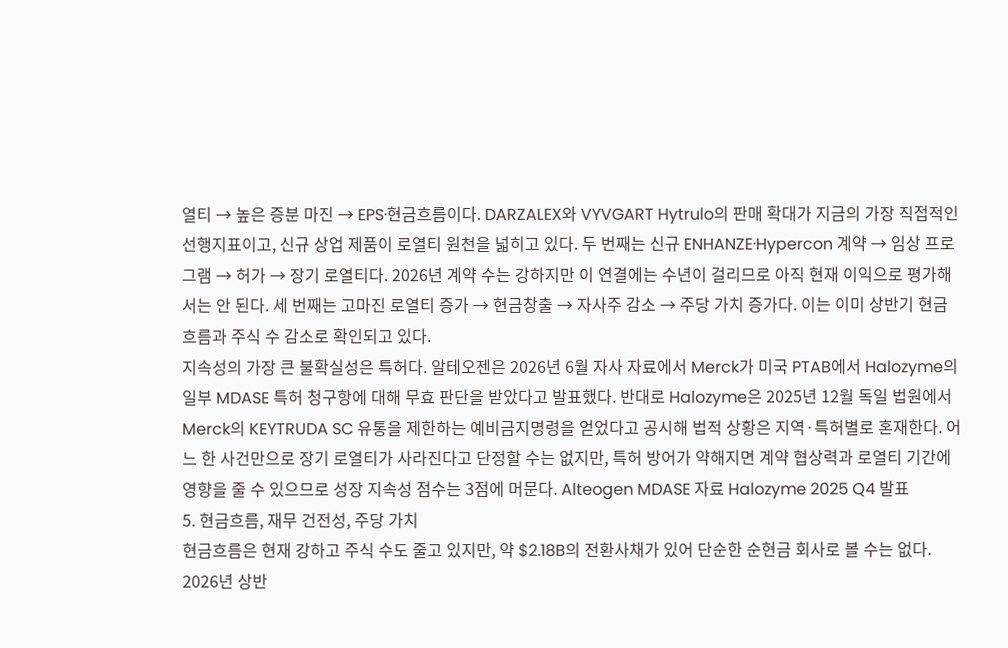열티 → 높은 증분 마진 → EPS·현금흐름이다. DARZALEX와 VYVGART Hytrulo의 판매 확대가 지금의 가장 직접적인 선행지표이고, 신규 상업 제품이 로열티 원천을 넓히고 있다. 두 번째는 신규 ENHANZE·Hypercon 계약 → 임상 프로그램 → 허가 → 장기 로열티다. 2026년 계약 수는 강하지만 이 연결에는 수년이 걸리므로 아직 현재 이익으로 평가해서는 안 된다. 세 번째는 고마진 로열티 증가 → 현금창출 → 자사주 감소 → 주당 가치 증가다. 이는 이미 상반기 현금흐름과 주식 수 감소로 확인되고 있다.
지속성의 가장 큰 불확실성은 특허다. 알테오젠은 2026년 6월 자사 자료에서 Merck가 미국 PTAB에서 Halozyme의 일부 MDASE 특허 청구항에 대해 무효 판단을 받았다고 발표했다. 반대로 Halozyme은 2025년 12월 독일 법원에서 Merck의 KEYTRUDA SC 유통을 제한하는 예비금지명령을 얻었다고 공시해 법적 상황은 지역·특허별로 혼재한다. 어느 한 사건만으로 장기 로열티가 사라진다고 단정할 수는 없지만, 특허 방어가 약해지면 계약 협상력과 로열티 기간에 영향을 줄 수 있으므로 성장 지속성 점수는 3점에 머문다. Alteogen MDASE 자료 Halozyme 2025 Q4 발표
5. 현금흐름, 재무 건전성, 주당 가치
현금흐름은 현재 강하고 주식 수도 줄고 있지만, 약 $2.18B의 전환사채가 있어 단순한 순현금 회사로 볼 수는 없다.
2026년 상반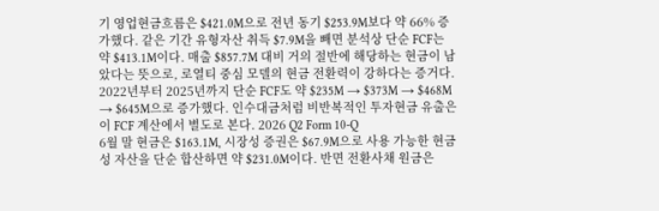기 영업현금흐름은 $421.0M으로 전년 동기 $253.9M보다 약 66% 증가했다. 같은 기간 유형자산 취득 $7.9M을 빼면 분석상 단순 FCF는 약 $413.1M이다. 매출 $857.7M 대비 거의 절반에 해당하는 현금이 남았다는 뜻으로, 로열티 중심 모델의 현금 전환력이 강하다는 증거다. 2022년부터 2025년까지 단순 FCF도 약 $235M → $373M → $468M → $645M으로 증가했다. 인수대금처럼 비반복적인 투자현금 유출은 이 FCF 계산에서 별도로 본다. 2026 Q2 Form 10-Q
6월 말 현금은 $163.1M, 시장성 증권은 $67.9M으로 사용 가능한 현금성 자산을 단순 합산하면 약 $231.0M이다. 반면 전환사채 원금은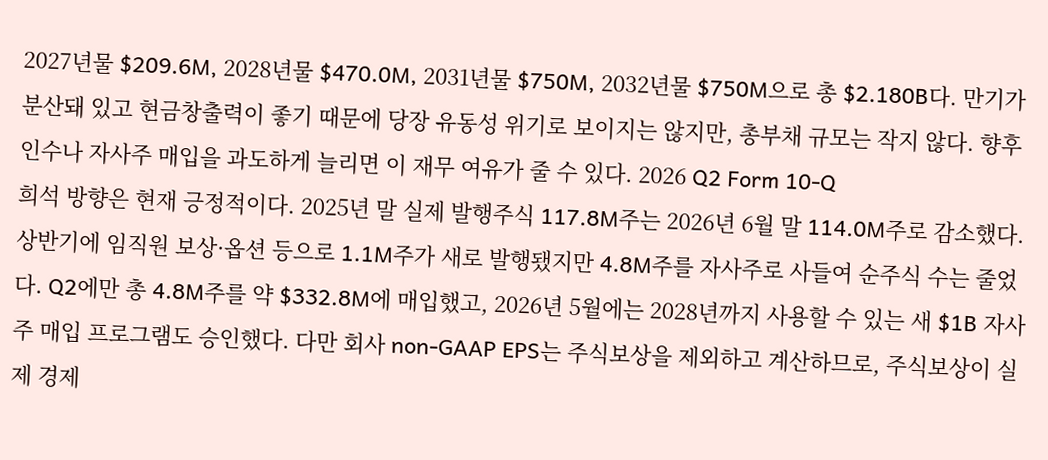2027년물 $209.6M, 2028년물 $470.0M, 2031년물 $750M, 2032년물 $750M으로 총 $2.180B다. 만기가 분산돼 있고 현금창출력이 좋기 때문에 당장 유동성 위기로 보이지는 않지만, 총부채 규모는 작지 않다. 향후 인수나 자사주 매입을 과도하게 늘리면 이 재무 여유가 줄 수 있다. 2026 Q2 Form 10-Q
희석 방향은 현재 긍정적이다. 2025년 말 실제 발행주식 117.8M주는 2026년 6월 말 114.0M주로 감소했다. 상반기에 임직원 보상·옵션 등으로 1.1M주가 새로 발행됐지만 4.8M주를 자사주로 사들여 순주식 수는 줄었다. Q2에만 총 4.8M주를 약 $332.8M에 매입했고, 2026년 5월에는 2028년까지 사용할 수 있는 새 $1B 자사주 매입 프로그램도 승인했다. 다만 회사 non-GAAP EPS는 주식보상을 제외하고 계산하므로, 주식보상이 실제 경제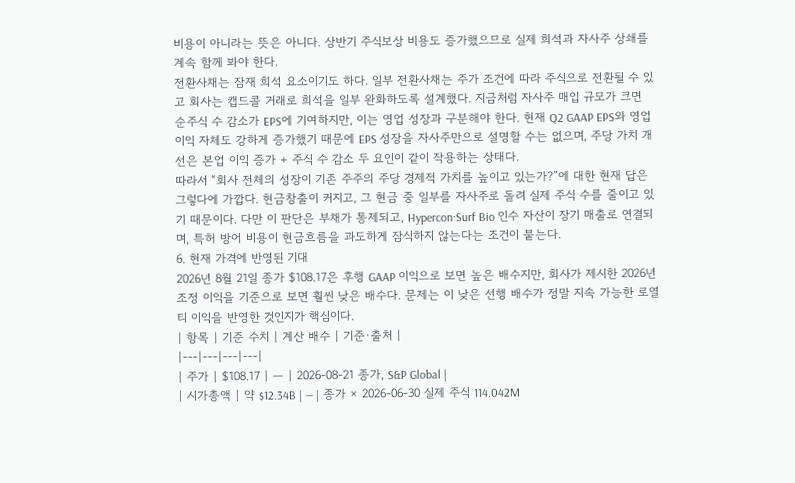비용이 아니라는 뜻은 아니다. 상반기 주식보상 비용도 증가했으므로 실제 희석과 자사주 상쇄를 계속 함께 봐야 한다.
전환사채는 잠재 희석 요소이기도 하다. 일부 전환사채는 주가 조건에 따라 주식으로 전환될 수 있고 회사는 캡드콜 거래로 희석을 일부 완화하도록 설계했다. 지금처럼 자사주 매입 규모가 크면 순주식 수 감소가 EPS에 기여하지만, 이는 영업 성장과 구분해야 한다. 현재 Q2 GAAP EPS와 영업이익 자체도 강하게 증가했기 때문에 EPS 성장을 자사주만으로 설명할 수는 없으며, 주당 가치 개선은 본업 이익 증가 + 주식 수 감소 두 요인이 같이 작용하는 상태다.
따라서 “회사 전체의 성장이 기존 주주의 주당 경제적 가치를 높이고 있는가?”에 대한 현재 답은 그렇다에 가깝다. 현금창출이 커지고, 그 현금 중 일부를 자사주로 돌려 실제 주식 수를 줄이고 있기 때문이다. 다만 이 판단은 부채가 통제되고, Hypercon·Surf Bio 인수 자산이 장기 매출로 연결되며, 특허 방어 비용이 현금흐름을 과도하게 잠식하지 않는다는 조건이 붙는다.
6. 현재 가격에 반영된 기대
2026년 8월 21일 종가 $108.17은 후행 GAAP 이익으로 보면 높은 배수지만, 회사가 제시한 2026년 조정 이익을 기준으로 보면 훨씬 낮은 배수다. 문제는 이 낮은 선행 배수가 정말 지속 가능한 로열티 이익을 반영한 것인지가 핵심이다.
| 항목 | 기준 수치 | 계산 배수 | 기준·출처 |
|---|---|---|---|
| 주가 | $108.17 | — | 2026-08-21 종가, S&P Global |
| 시가총액 | 약 $12.34B | — | 종가 × 2026-06-30 실제 주식 114.042M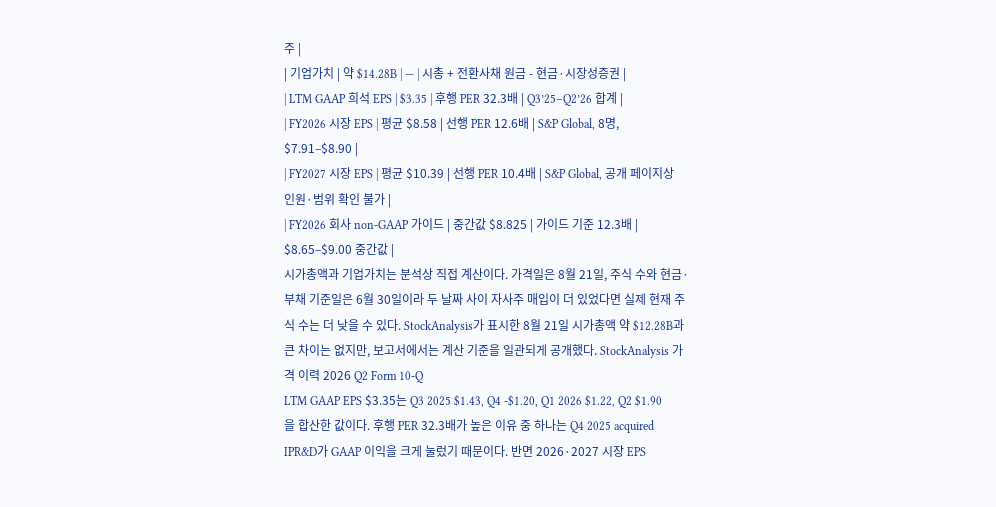주 |
| 기업가치 | 약 $14.28B | — | 시총 + 전환사채 원금 - 현금·시장성증권 |
| LTM GAAP 희석 EPS | $3.35 | 후행 PER 32.3배 | Q3’25–Q2’26 합계 |
| FY2026 시장 EPS | 평균 $8.58 | 선행 PER 12.6배 | S&P Global, 8명, $7.91–$8.90 |
| FY2027 시장 EPS | 평균 $10.39 | 선행 PER 10.4배 | S&P Global, 공개 페이지상 인원·범위 확인 불가 |
| FY2026 회사 non-GAAP 가이드 | 중간값 $8.825 | 가이드 기준 12.3배 | $8.65–$9.00 중간값 |
시가총액과 기업가치는 분석상 직접 계산이다. 가격일은 8월 21일, 주식 수와 현금·부채 기준일은 6월 30일이라 두 날짜 사이 자사주 매입이 더 있었다면 실제 현재 주식 수는 더 낮을 수 있다. StockAnalysis가 표시한 8월 21일 시가총액 약 $12.28B과 큰 차이는 없지만, 보고서에서는 계산 기준을 일관되게 공개했다. StockAnalysis 가격 이력 2026 Q2 Form 10-Q
LTM GAAP EPS $3.35는 Q3 2025 $1.43, Q4 -$1.20, Q1 2026 $1.22, Q2 $1.90을 합산한 값이다. 후행 PER 32.3배가 높은 이유 중 하나는 Q4 2025 acquired IPR&D가 GAAP 이익을 크게 눌렀기 때문이다. 반면 2026·2027 시장 EPS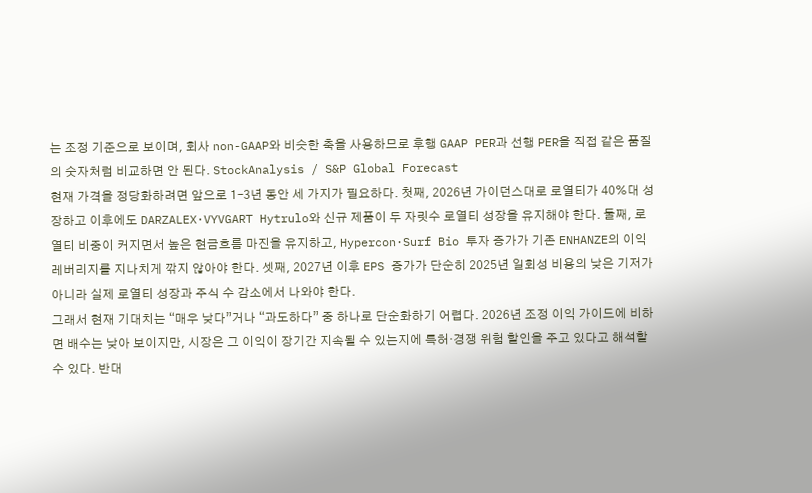는 조정 기준으로 보이며, 회사 non-GAAP와 비슷한 축을 사용하므로 후행 GAAP PER과 선행 PER을 직접 같은 품질의 숫자처럼 비교하면 안 된다. StockAnalysis / S&P Global Forecast
현재 가격을 정당화하려면 앞으로 1–3년 동안 세 가지가 필요하다. 첫째, 2026년 가이던스대로 로열티가 40%대 성장하고 이후에도 DARZALEX·VYVGART Hytrulo와 신규 제품이 두 자릿수 로열티 성장을 유지해야 한다. 둘째, 로열티 비중이 커지면서 높은 현금흐름 마진을 유지하고, Hypercon·Surf Bio 투자 증가가 기존 ENHANZE의 이익 레버리지를 지나치게 깎지 않아야 한다. 셋째, 2027년 이후 EPS 증가가 단순히 2025년 일회성 비용의 낮은 기저가 아니라 실제 로열티 성장과 주식 수 감소에서 나와야 한다.
그래서 현재 기대치는 “매우 낮다”거나 “과도하다” 중 하나로 단순화하기 어렵다. 2026년 조정 이익 가이드에 비하면 배수는 낮아 보이지만, 시장은 그 이익이 장기간 지속될 수 있는지에 특허·경쟁 위험 할인을 주고 있다고 해석할 수 있다. 반대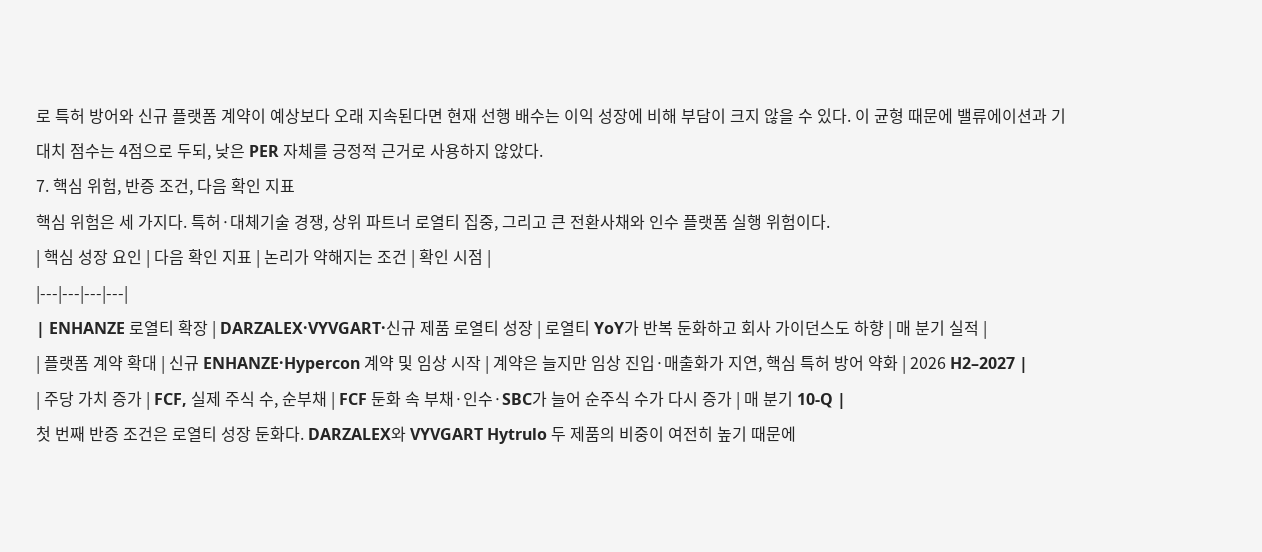로 특허 방어와 신규 플랫폼 계약이 예상보다 오래 지속된다면 현재 선행 배수는 이익 성장에 비해 부담이 크지 않을 수 있다. 이 균형 때문에 밸류에이션과 기대치 점수는 4점으로 두되, 낮은 PER 자체를 긍정적 근거로 사용하지 않았다.
7. 핵심 위험, 반증 조건, 다음 확인 지표
핵심 위험은 세 가지다. 특허·대체기술 경쟁, 상위 파트너 로열티 집중, 그리고 큰 전환사채와 인수 플랫폼 실행 위험이다.
| 핵심 성장 요인 | 다음 확인 지표 | 논리가 약해지는 조건 | 확인 시점 |
|---|---|---|---|
| ENHANZE 로열티 확장 | DARZALEX·VYVGART·신규 제품 로열티 성장 | 로열티 YoY가 반복 둔화하고 회사 가이던스도 하향 | 매 분기 실적 |
| 플랫폼 계약 확대 | 신규 ENHANZE·Hypercon 계약 및 임상 시작 | 계약은 늘지만 임상 진입·매출화가 지연, 핵심 특허 방어 약화 | 2026 H2–2027 |
| 주당 가치 증가 | FCF, 실제 주식 수, 순부채 | FCF 둔화 속 부채·인수·SBC가 늘어 순주식 수가 다시 증가 | 매 분기 10-Q |
첫 번째 반증 조건은 로열티 성장 둔화다. DARZALEX와 VYVGART Hytrulo 두 제품의 비중이 여전히 높기 때문에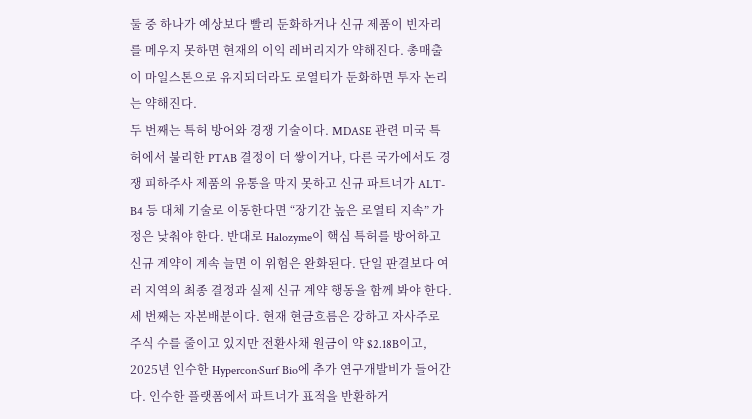둘 중 하나가 예상보다 빨리 둔화하거나 신규 제품이 빈자리를 메우지 못하면 현재의 이익 레버리지가 약해진다. 총매출이 마일스톤으로 유지되더라도 로열티가 둔화하면 투자 논리는 약해진다.
두 번째는 특허 방어와 경쟁 기술이다. MDASE 관련 미국 특허에서 불리한 PTAB 결정이 더 쌓이거나, 다른 국가에서도 경쟁 피하주사 제품의 유통을 막지 못하고 신규 파트너가 ALT-B4 등 대체 기술로 이동한다면 “장기간 높은 로열티 지속” 가정은 낮춰야 한다. 반대로 Halozyme이 핵심 특허를 방어하고 신규 계약이 계속 늘면 이 위험은 완화된다. 단일 판결보다 여러 지역의 최종 결정과 실제 신규 계약 행동을 함께 봐야 한다.
세 번째는 자본배분이다. 현재 현금흐름은 강하고 자사주로 주식 수를 줄이고 있지만 전환사채 원금이 약 $2.18B이고, 2025년 인수한 Hypercon·Surf Bio에 추가 연구개발비가 들어간다. 인수한 플랫폼에서 파트너가 표적을 반환하거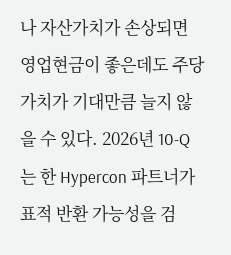나 자산가치가 손상되면 영업현금이 좋은데도 주당 가치가 기대만큼 늘지 않을 수 있다. 2026년 10-Q는 한 Hypercon 파트너가 표적 반환 가능성을 검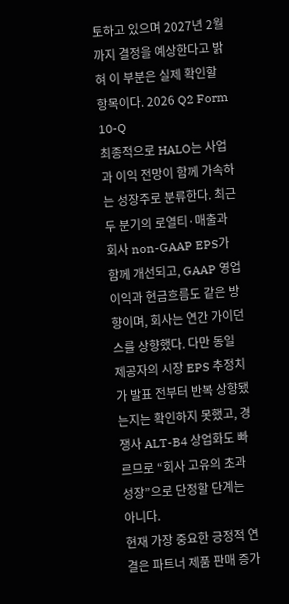토하고 있으며 2027년 2월까지 결정을 예상한다고 밝혀 이 부분은 실제 확인할 항목이다. 2026 Q2 Form 10-Q
최종적으로 HALO는 사업과 이익 전망이 함께 가속하는 성장주로 분류한다. 최근 두 분기의 로열티·매출과 회사 non-GAAP EPS가 함께 개선되고, GAAP 영업이익과 현금흐름도 같은 방향이며, 회사는 연간 가이던스를 상향했다. 다만 동일 제공자의 시장 EPS 추정치가 발표 전부터 반복 상향됐는지는 확인하지 못했고, 경쟁사 ALT-B4 상업화도 빠르므로 “회사 고유의 초과 성장”으로 단정할 단계는 아니다.
현재 가장 중요한 긍정적 연결은 파트너 제품 판매 증가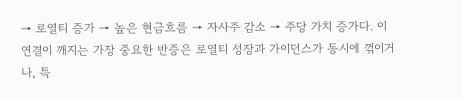→ 로열티 증가 → 높은 현금흐름 → 자사주 감소 → 주당 가치 증가다. 이 연결이 깨지는 가장 중요한 반증은 로열티 성장과 가이던스가 동시에 꺾이거나, 특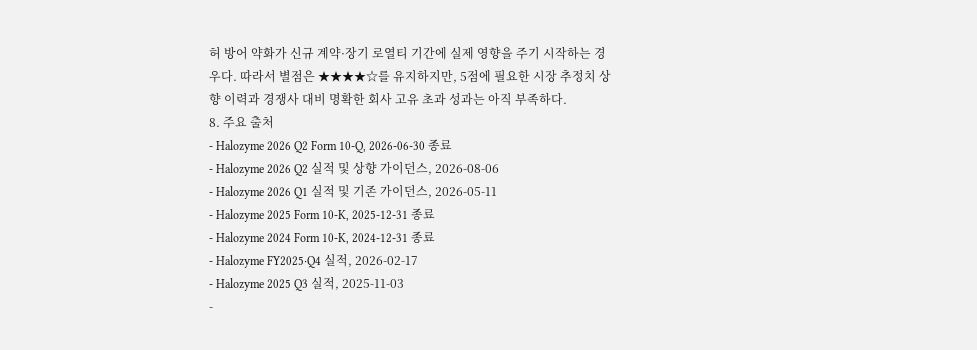허 방어 약화가 신규 계약·장기 로열티 기간에 실제 영향을 주기 시작하는 경우다. 따라서 별점은 ★★★★☆를 유지하지만, 5점에 필요한 시장 추정치 상향 이력과 경쟁사 대비 명확한 회사 고유 초과 성과는 아직 부족하다.
8. 주요 출처
- Halozyme 2026 Q2 Form 10-Q, 2026-06-30 종료
- Halozyme 2026 Q2 실적 및 상향 가이던스, 2026-08-06
- Halozyme 2026 Q1 실적 및 기존 가이던스, 2026-05-11
- Halozyme 2025 Form 10-K, 2025-12-31 종료
- Halozyme 2024 Form 10-K, 2024-12-31 종료
- Halozyme FY2025·Q4 실적, 2026-02-17
- Halozyme 2025 Q3 실적, 2025-11-03
-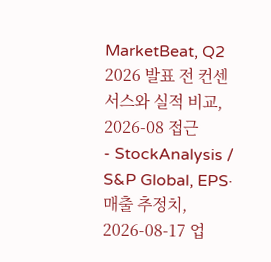MarketBeat, Q2 2026 발표 전 컨센서스와 실적 비교, 2026-08 접근
- StockAnalysis / S&P Global, EPS·매출 추정치, 2026-08-17 업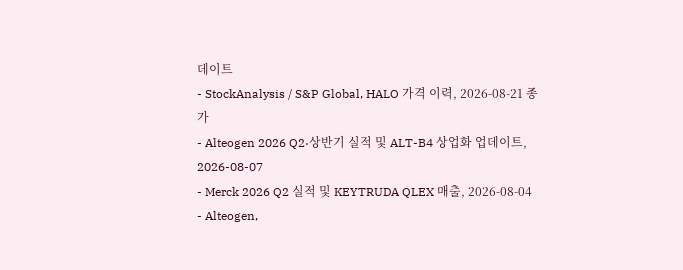데이트
- StockAnalysis / S&P Global, HALO 가격 이력, 2026-08-21 종가
- Alteogen 2026 Q2·상반기 실적 및 ALT-B4 상업화 업데이트, 2026-08-07
- Merck 2026 Q2 실적 및 KEYTRUDA QLEX 매출, 2026-08-04
- Alteogen,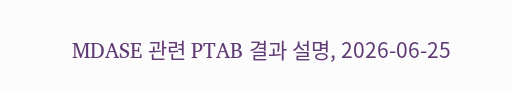MDASE 관련 PTAB 결과 설명, 2026-06-25